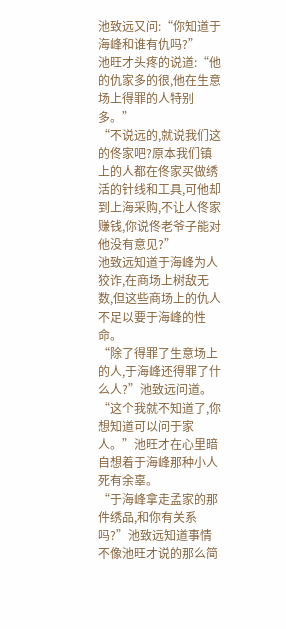池致远又问:“你知道于海峰和谁有仇吗?”
池旺才头疼的说道:“他的仇家多的很,他在生意场上得罪的人特别多。”
“不说远的,就说我们这的佟家吧?原本我们镇上的人都在佟家买做绣活的针线和工具,可他却到上海采购,不让人佟家赚钱,你说佟老爷子能对他没有意见?”
池致远知道于海峰为人狡诈,在商场上树敌无数,但这些商场上的仇人不足以要于海峰的性命。
“除了得罪了生意场上的人,于海峰还得罪了什么人?”池致远问道。
“这个我就不知道了,你想知道可以问于家人。”池旺才在心里暗自想着于海峰那种小人死有余辜。
“于海峰拿走孟家的那件绣品,和你有关系吗?”池致远知道事情不像池旺才说的那么简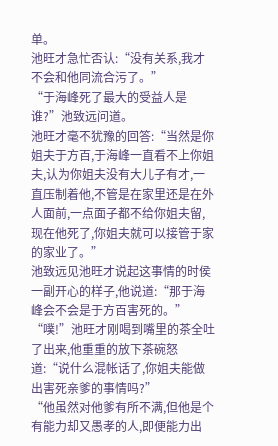单。
池旺才急忙否认:“没有关系,我才不会和他同流合污了。”
“于海峰死了最大的受益人是谁?”池致远问道。
池旺才毫不犹豫的回答:“当然是你姐夫于方百,于海峰一直看不上你姐夫,认为你姐夫没有大儿子有才,一直压制着他,不管是在家里还是在外人面前,一点面子都不给你姐夫留,现在他死了,你姐夫就可以接管于家的家业了。”
池致远见池旺才说起这事情的时侯一副开心的样子,他说道:“那于海峰会不会是于方百害死的。”
“噗!”池旺才刚喝到嘴里的茶全吐了出来,他重重的放下茶碗怒道:“说什么混帐话了,你姐夫能做出害死亲爹的事情吗?”
“他虽然对他爹有所不满,但他是个有能力却又愚孝的人,即便能力出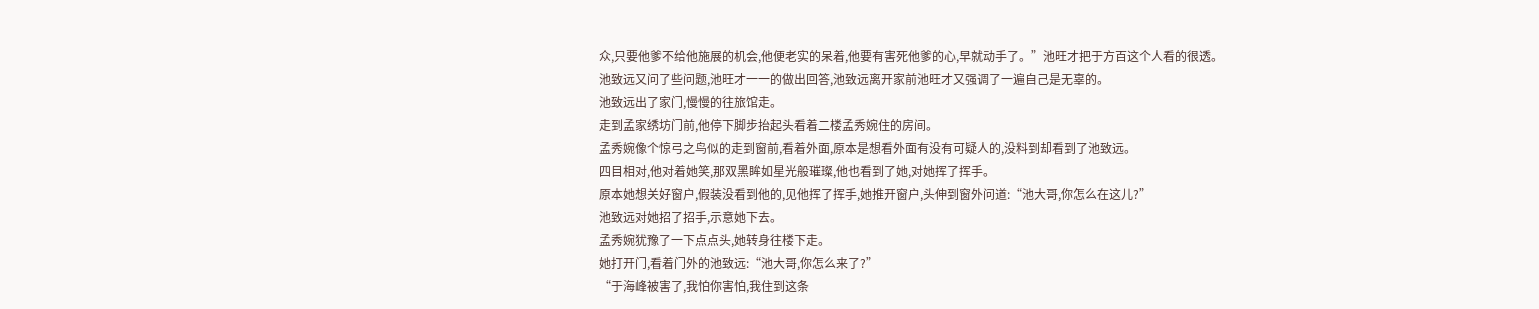众,只要他爹不给他施展的机会,他便老实的呆着,他要有害死他爹的心,早就动手了。”池旺才把于方百这个人看的很透。
池致远又问了些问题,池旺才一一的做出回答,池致远离开家前池旺才又强调了一遍自己是无辜的。
池致远出了家门,慢慢的往旅馆走。
走到孟家绣坊门前,他停下脚步抬起头看着二楼孟秀婉住的房间。
孟秀婉像个惊弓之鸟似的走到窗前,看着外面,原本是想看外面有没有可疑人的,没料到却看到了池致远。
四目相对,他对着她笑,那双黑眸如星光般璀璨,他也看到了她,对她挥了挥手。
原本她想关好窗户,假装没看到他的,见他挥了挥手,她推开窗户,头伸到窗外问道:“池大哥,你怎么在这儿?”
池致远对她招了招手,示意她下去。
孟秀婉犹豫了一下点点头,她转身往楼下走。
她打开门,看着门外的池致远:“池大哥,你怎么来了?”
“于海峰被害了,我怕你害怕,我住到这条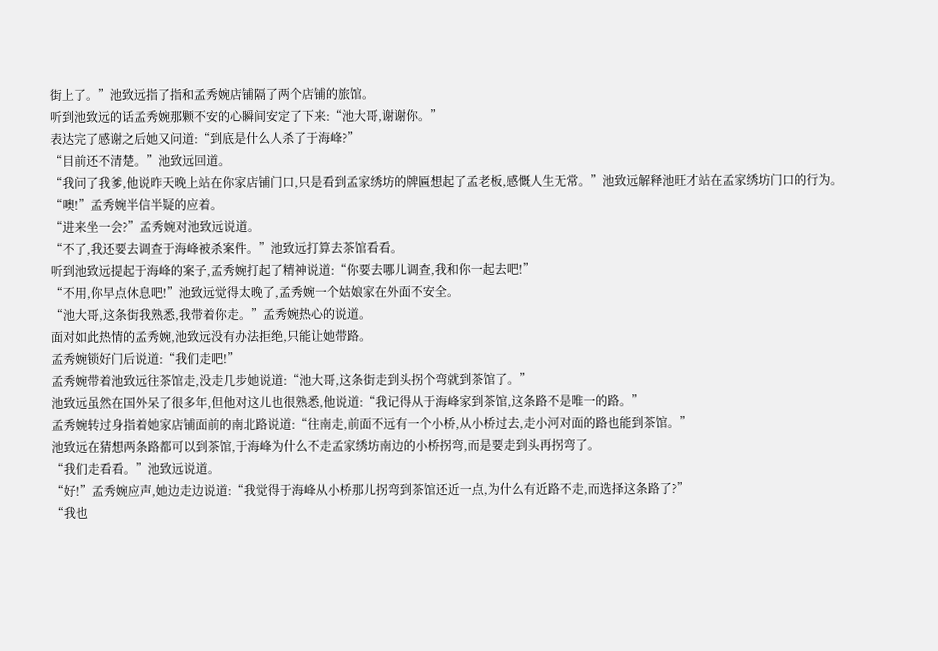街上了。”池致远指了指和孟秀婉店铺隔了两个店铺的旅馆。
听到池致远的话孟秀婉那颗不安的心瞬间安定了下来:“池大哥,谢谢你。”
表达完了感谢之后她又问道:“到底是什么人杀了于海峰?”
“目前还不清楚。”池致远回道。
“我问了我爹,他说昨天晚上站在你家店铺门口,只是看到孟家绣坊的牌匾想起了孟老板,感慨人生无常。”池致远解释池旺才站在孟家绣坊门口的行为。
“噢!”孟秀婉半信半疑的应着。
“进来坐一会?”孟秀婉对池致远说道。
“不了,我还要去调查于海峰被杀案件。”池致远打算去茶馆看看。
听到池致远提起于海峰的案子,孟秀婉打起了精神说道:“你要去哪儿调查,我和你一起去吧!”
“不用,你早点休息吧!”池致远觉得太晚了,孟秀婉一个姑娘家在外面不安全。
“池大哥,这条街我熟悉,我带着你走。”孟秀婉热心的说道。
面对如此热情的孟秀婉,池致远没有办法拒绝,只能让她带路。
孟秀婉锁好门后说道:“我们走吧!”
孟秀婉带着池致远往茶馆走,没走几步她说道:“池大哥,这条街走到头拐个弯就到茶馆了。”
池致远虽然在国外呆了很多年,但他对这儿也很熟悉,他说道:“我记得从于海峰家到茶馆,这条路不是唯一的路。”
孟秀婉转过身指着她家店铺面前的南北路说道:“往南走,前面不远有一个小桥,从小桥过去,走小河对面的路也能到茶馆。”
池致远在猜想两条路都可以到茶馆,于海峰为什么不走孟家绣坊南边的小桥拐弯,而是要走到头再拐弯了。
“我们走看看。”池致远说道。
“好!”孟秀婉应声,她边走边说道:“我觉得于海峰从小桥那儿拐弯到茶馆还近一点,为什么有近路不走,而选择这条路了?”
“我也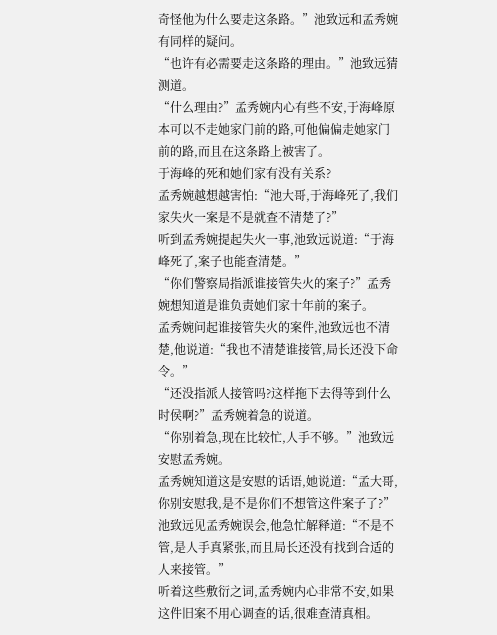奇怪他为什么要走这条路。”池致远和孟秀婉有同样的疑问。
“也许有必需要走这条路的理由。”池致远猜测道。
“什么理由?”孟秀婉内心有些不安,于海峰原本可以不走她家门前的路,可他偏偏走她家门前的路,而且在这条路上被害了。
于海峰的死和她们家有没有关系?
孟秀婉越想越害怕:“池大哥,于海峰死了,我们家失火一案是不是就查不清楚了?”
听到孟秀婉提起失火一事,池致远说道:“于海峰死了,案子也能查清楚。”
“你们警察局指派谁接管失火的案子?”孟秀婉想知道是谁负责她们家十年前的案子。
孟秀婉问起谁接管失火的案件,池致远也不清楚,他说道:“我也不清楚谁接管,局长还没下命令。”
“还没指派人接管吗?这样拖下去得等到什么时侯啊?”孟秀婉着急的说道。
“你别着急,现在比较忙,人手不够。”池致远安慰孟秀婉。
孟秀婉知道这是安慰的话语,她说道:“孟大哥,你别安慰我,是不是你们不想管这件案子了?”
池致远见孟秀婉误会,他急忙解释道:“不是不管,是人手真紧张,而且局长还没有找到合适的人来接管。”
听着这些敷衍之词,孟秀婉内心非常不安,如果这件旧案不用心调查的话,很难查清真相。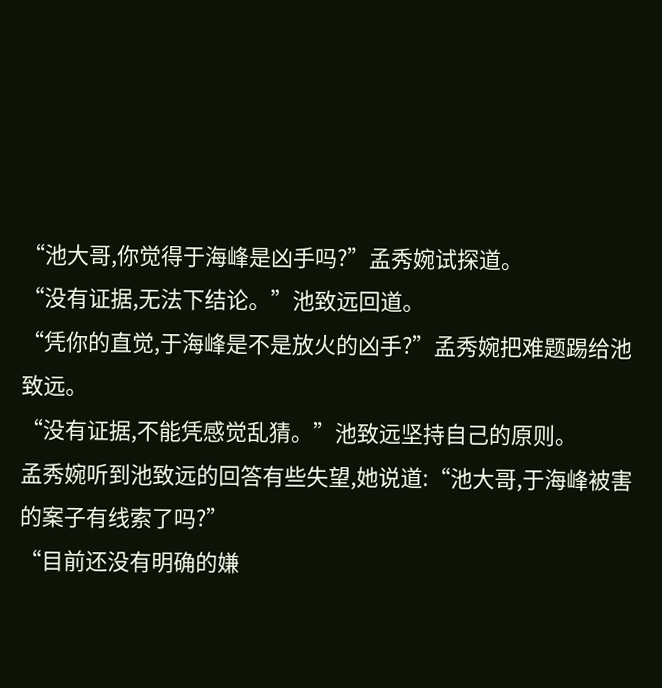“池大哥,你觉得于海峰是凶手吗?”孟秀婉试探道。
“没有证据,无法下结论。”池致远回道。
“凭你的直觉,于海峰是不是放火的凶手?”孟秀婉把难题踢给池致远。
“没有证据,不能凭感觉乱猜。”池致远坚持自己的原则。
孟秀婉听到池致远的回答有些失望,她说道:“池大哥,于海峰被害的案子有线索了吗?”
“目前还没有明确的嫌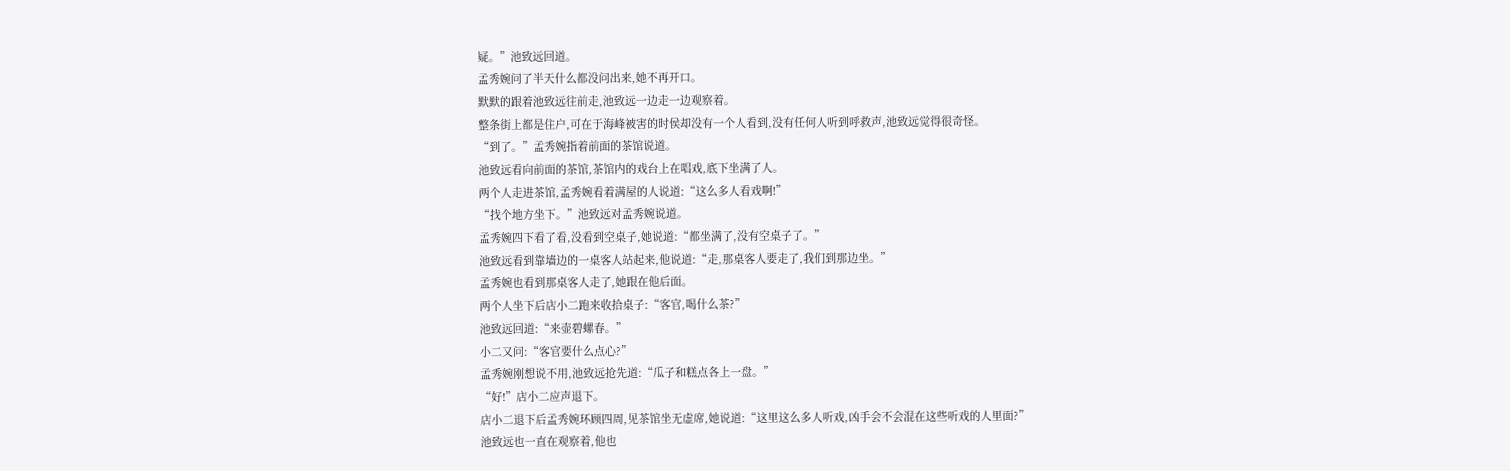疑。”池致远回道。
孟秀婉问了半天什么都没问出来,她不再开口。
默默的跟着池致远往前走,池致远一边走一边观察着。
整条街上都是住户,可在于海峰被害的时侯却没有一个人看到,没有任何人听到呼救声,池致远觉得很奇怪。
“到了。”孟秀婉指着前面的茶馆说道。
池致远看向前面的茶馆,茶馆内的戏台上在唱戏,底下坐满了人。
两个人走进茶馆,孟秀婉看着满屋的人说道:“这么多人看戏啊!”
“找个地方坐下。”池致远对孟秀婉说道。
孟秀婉四下看了看,没看到空桌子,她说道:“都坐满了,没有空桌子了。”
池致远看到靠墙边的一桌客人站起来,他说道:“走,那桌客人要走了,我们到那边坐。”
孟秀婉也看到那桌客人走了,她跟在他后面。
两个人坐下后店小二跑来收拾桌子:“客官,喝什么茶?”
池致远回道:“来壶碧螺春。”
小二又问:“客官要什么点心?”
孟秀婉刚想说不用,池致远抢先道:“瓜子和糕点各上一盘。”
“好!”店小二应声退下。
店小二退下后孟秀婉环顾四周,见茶馆坐无虚席,她说道:“这里这么多人听戏,凶手会不会混在这些听戏的人里面?”
池致远也一直在观察着,他也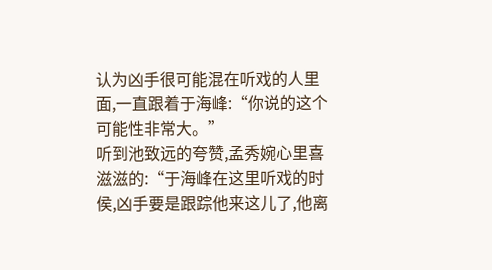认为凶手很可能混在听戏的人里面,一直跟着于海峰:“你说的这个可能性非常大。”
听到池致远的夸赞,孟秀婉心里喜滋滋的:“于海峰在这里听戏的时侯,凶手要是跟踪他来这儿了,他离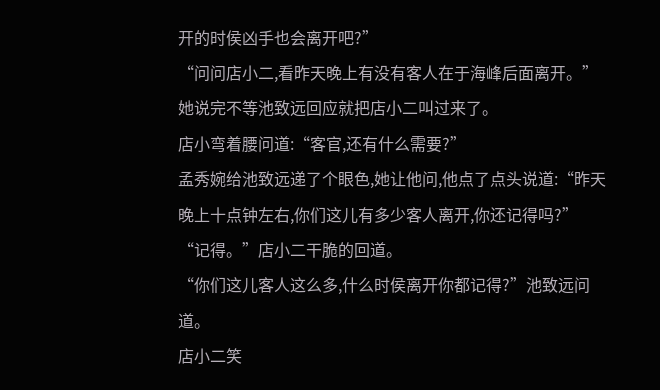开的时侯凶手也会离开吧?”
“问问店小二,看昨天晚上有没有客人在于海峰后面离开。”
她说完不等池致远回应就把店小二叫过来了。
店小弯着腰问道:“客官,还有什么需要?”
孟秀婉给池致远递了个眼色,她让他问,他点了点头说道:“昨天晚上十点钟左右,你们这儿有多少客人离开,你还记得吗?”
“记得。”店小二干脆的回道。
“你们这儿客人这么多,什么时侯离开你都记得?”池致远问道。
店小二笑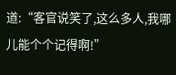道:“客官说笑了,这么多人,我哪儿能个个记得啊!”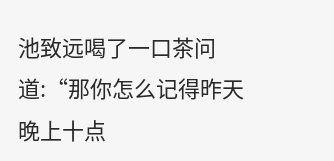池致远喝了一口茶问道:“那你怎么记得昨天晚上十点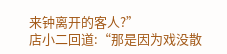来钟离开的客人?”
店小二回道:“那是因为戏没散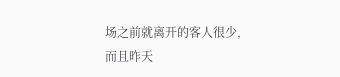场之前就离开的客人很少,而且昨天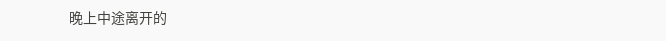晚上中途离开的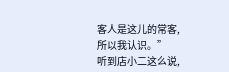客人是这儿的常客,所以我认识。”
听到店小二这么说,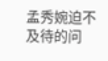孟秀婉迫不及待的问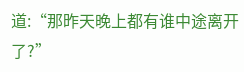道:“那昨天晚上都有谁中途离开了?”